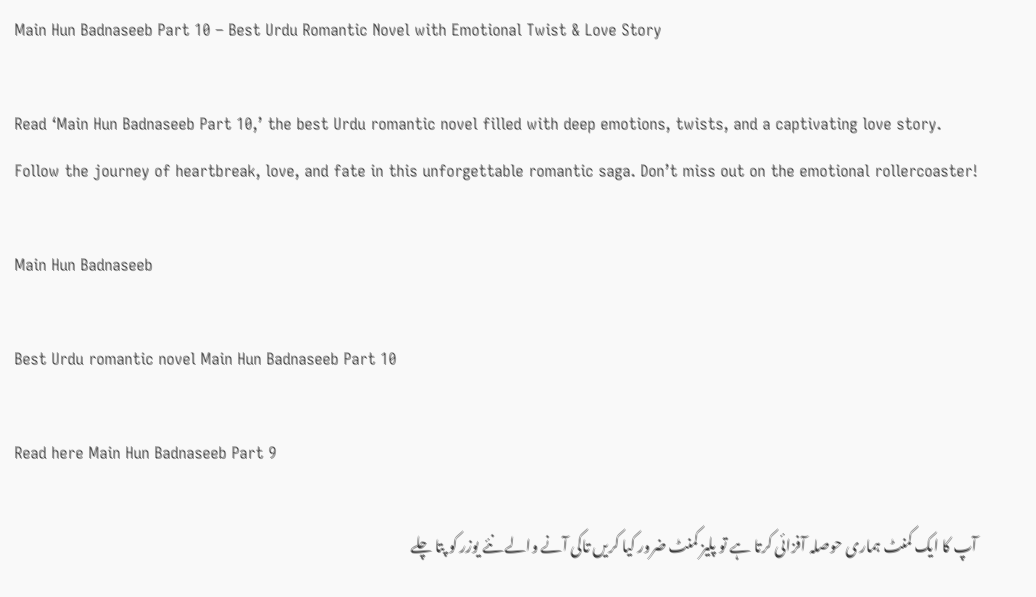Main Hun Badnaseeb Part 10 – Best Urdu Romantic Novel with Emotional Twist & Love Story

Read ‘Main Hun Badnaseeb Part 10,’ the best Urdu romantic novel filled with deep emotions, twists, and a captivating love story. Follow the journey of heartbreak, love, and fate in this unforgettable romantic saga. Don’t miss out on the emotional rollercoaster!

Main Hun Badnaseeb

Best Urdu romantic novel Main Hun Badnaseeb Part 10

Read here Main Hun Badnaseeb Part 9

آپ کا ایک کمنٹ ہماری حوصلہ آفزائی کرتا ہے تو پلیز کمنٹ ضرور کیا کریں تاکی آنے والے نئے یوزر کو پتا چلے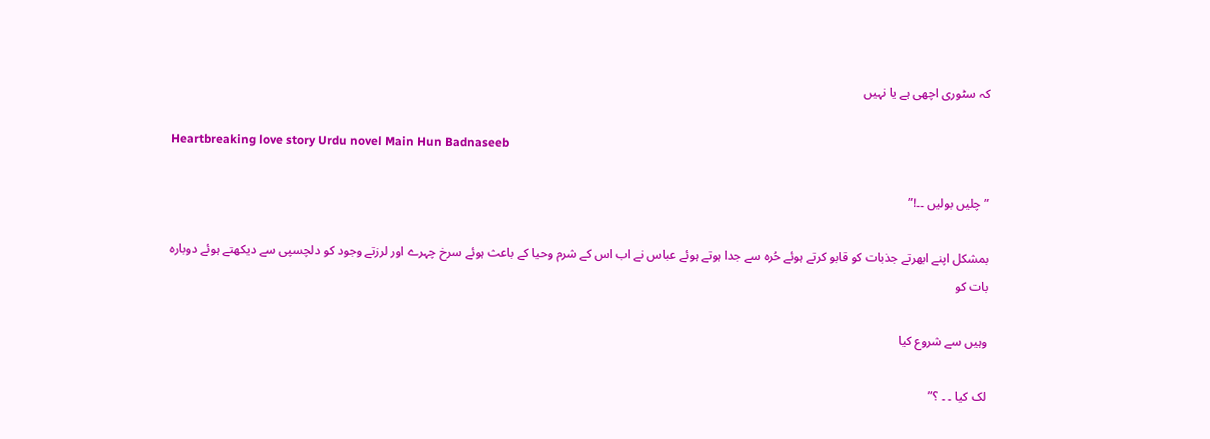کہ سٹوری اچھی ہے یا نہیں

Heartbreaking love story Urdu novel Main Hun Badnaseeb

” چلیں بولیں ۔۔!”

بمشکل اپنے ابھرتے جذبات کو قابو کرتے ہوئے حُرہ سے جدا ہوتے ہوئے عباس نے اب اس کے شرم وحیا کے باعث ہوئے سرخ چہرے اور لرزتے وجود کو دلچسپی سے دیکھتے ہوئے دوبارہ بات کو

وہیں سے شروع کیا

لک کیا ۔ ۔ ؟”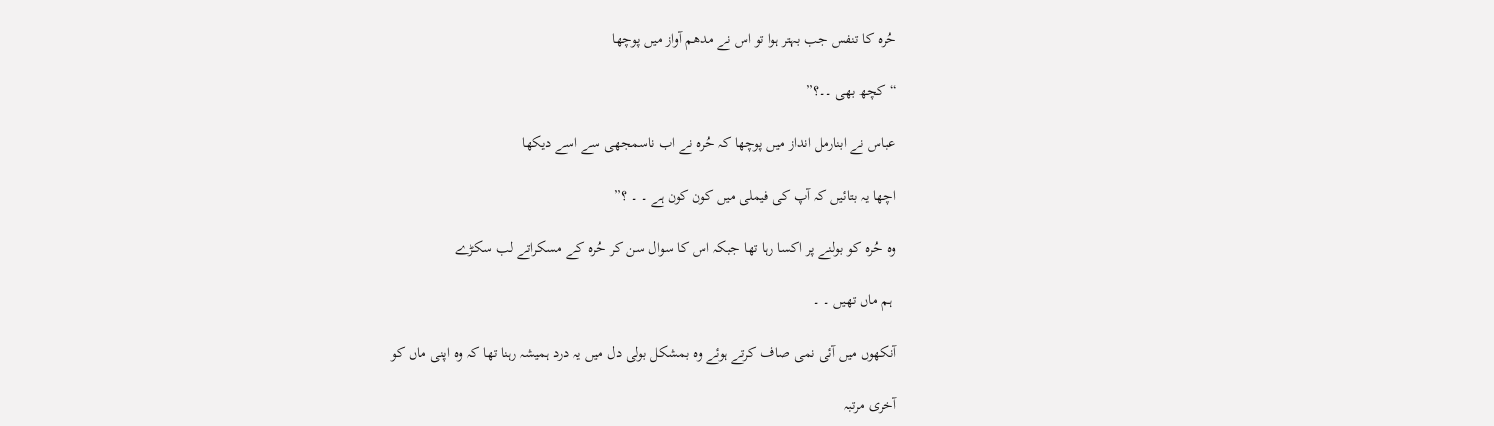حُرہ کا تنفس جب بہتر ہوا تو اس نے مدھم آواز میں پوچھا

“کچھ بھی ۔۔؟”

عباس نے ابنارمل انداز میں پوچھا کہ حُرہ نے اب ناسمجھی سے اسے دیکھا

اچھا یہ بتائیں کہ آپ کی فیملی میں کون کون ہے ۔ ۔ ؟”

وہ حُرہ کو بولنے پر اکسا رہا تھا جبکہ اس کا سوال سن کر حُرہ کے مسکراتے لب سکڑے

 ہم ماں تھیں ۔ ۔

آنکھوں میں آئی نمی صاف کرتے ہوئے وہ بمشکل بولی دل میں یہ درد ہمیشہ رہنا تھا کہ وہ اپنی ماں کو

آخری مرتبہ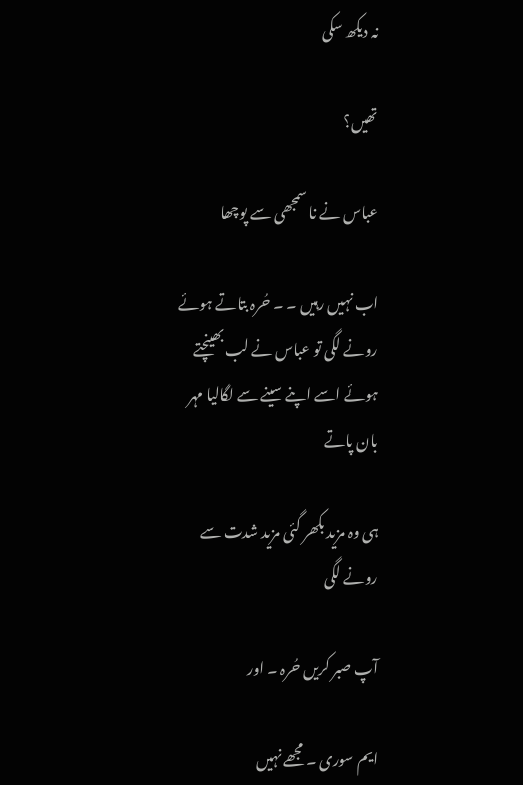نہ دیکھ سکی

تھیں؟

عباس نے نا سمجھی سے پوچھا

اب نہیں رہیں ۔ ۔ حُرہ بتاتے ہوئے رونے لگی تو عباس نے لب بھینچتے ہوئے اسے اپنے سینے سے لگالیا مہر بان پاتے

ہی وہ مزید بکھر گئی مزید شدت سے رونے لگی

آپ صبر کریں حُرہ ۔ اور

ایم سوری ۔ مجھے نہیں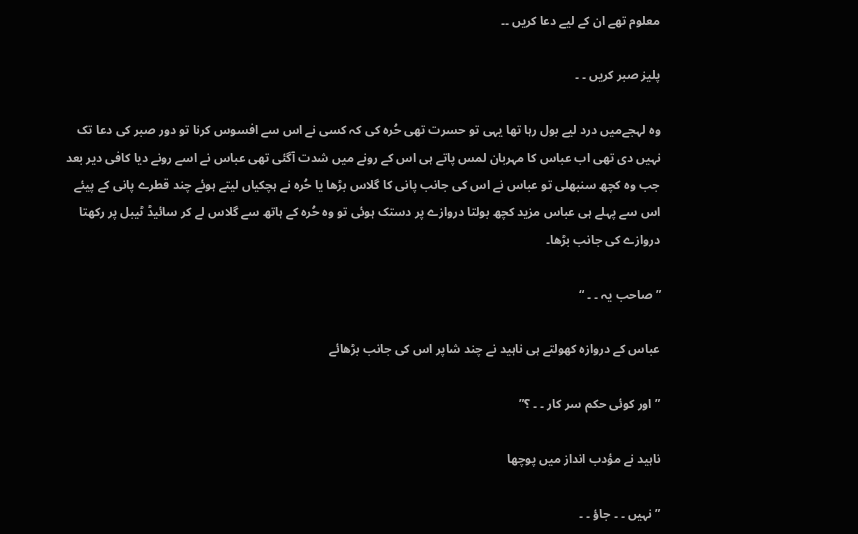معلوم تھے ان کے لیے دعا کریں ۔۔

پلیز صبر کریں ۔ ۔

وہ لہجےمیں درد لیے بول رہا تھا یہی تو حسرت تھی حُرہ کی کہ کسی نے اس سے افسوس کرنا تو دور صبر کی دعا تک نہیں دی تھی اب عباس کا مہربان لمس پاتے ہی اس کے رونے میں شدت آگئی تھی عباس نے اسے رونے دیا کافی دیر بعد جب وہ کچھ سنبھلی تو عباس نے اس کی جانب پانی کا گلاس بڑھا یا حُرہ نے ہچکیاں لیتے ہوئے چند قطرے پانی کے پیئے اس سے پہلے ہی عباس مزید کچھ بولتا دروازے پر دستک ہوئی تو وہ حُرہ کے ہاتھ سے گلاس لے کر سائیڈ ٹیبل پر رکھتا دروازے کی جانب بڑھا۔

” صاحب یہ ۔ ۔ “

عباس کے دروازہ کھولتے ہی ناہید نے چند شاپر اس کی جانب بڑھائے

” اور کوئی حکم سر کار ۔ ۔ ؟”

ناہید نے مؤدب انداز میں پوچھا

” نہیں ۔ ۔ جاؤ ۔ ۔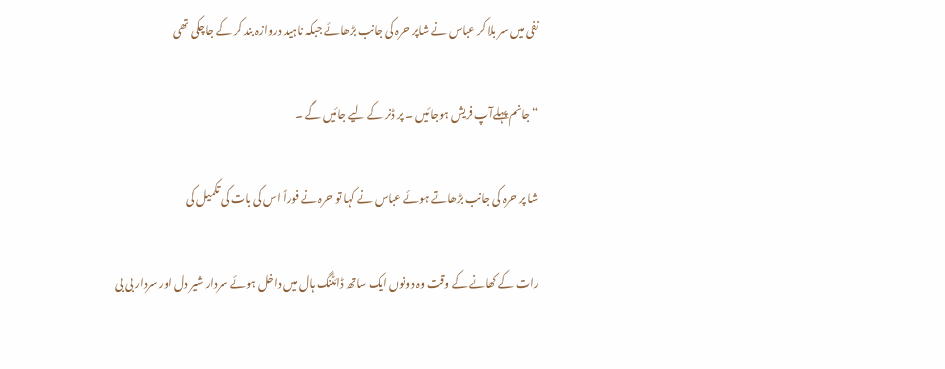نفی میں سر بلا کر عباس نے شاپر حرہ کی جانب بڑھائے جبکہ ناہید دروازہ بند کر کے جاچکی تھی

“جانم پہلےآپ فریش ہوجائیں ۔ پر ڈنر کے لیے جائیں گے ۔

شا پر حرہ کی جانب بڑھاتے ہوئے عباس نے کہا تو حرہ نے فوراً اس کی بات کی تکمیل کی

رات کے کھانے کے وقت وہ دونوں ایک ساتھ ڈائٹنگ ہال میں داخل ہوئے سردار شیر دل اور سردار بی بی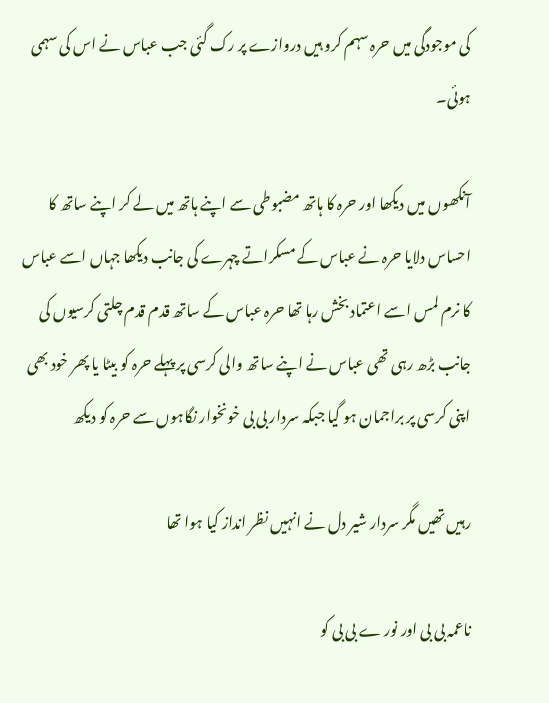کی موجودگی میں حرہ سہم کرو ہیں دروازے پر رک گئی جب عباس نے اس کی سہمی ہوئی۔

آنکھوں میں دیکھا اور حرہ کا ہاتھ مضبوطی سے اپنے ہاتھ میں لے کر اپنے ساتھ کا احساس دلایا حرہ نے عباس کے مسکراتے چہرے کی جانب دیکھا جہاں اسے عباس کا نرم لمس اسے اعتماد بخش رہا تھا حرہ عباس کے ساتھ قدم قدم چلتی کرسیوں کی جانب بڑھ رہی تھی عباس نے اپنے ساتھ والی کرسی پر پہلے حرہ کو بیٹا یا پھر خود بھی اپنی کرسی پر براجمان ہو گیا جبکہ سردار بی بی خونخوار نگاہوں سے حرہ کو دیکھ

رہیں تھیں مگر سردار شیر دل نے انہیں نظر انداز کیا ہوا تھا

ناعمہ بی بی اور نور ے بی بی کو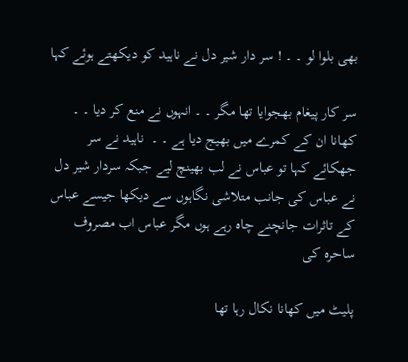بھی بلوا لو ۔ ۔ ! سر دار شیر دل نے ناہید کو دیکھتے ہوئے کہا

سر کار پیغام بھجوایا تھا مگر ۔ ۔ انہوں نے منع کر دیا ۔ ۔ کھانا ان کے کمرے میں بھیج دیا ہے ۔ ۔  ناہید نے سر جھکائے کہا تو عباس نے لب بھینچ لیے جبکہ سردار شیر دل نے عباس کی جانب متلاشی نگاہوں سے دیکھا جیسے عباس کے تاثرات جانچنے چاہ رہے ہوں مگر عباس اب مصروف ساحرہ کی

پلیٹ میں کھانا نکال رہا تھا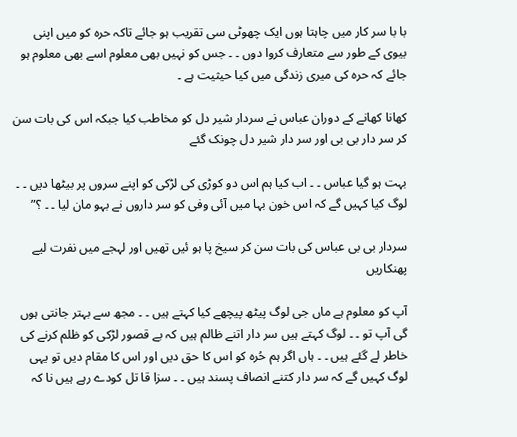با با سر کار میں چاہتا ہوں ایک چھوٹی سی تقریب ہو جائے تاکہ حرہ کو میں اپنی بیوی کے طور سے متعارف کروا دوں ۔ ۔ جس کو نہیں بھی معلوم اسے بھی معلوم ہو جائے کہ حرہ کی میری زندگی میں کیا حیثیت ہے ۔

کھانا کھانے کے دوران عباس نے سردار شیر دل کو مخاطب کیا جبکہ اس کی بات سن کر سر دار بی بی اور سر دار شیر دل چونک گئے

بہت ہو گیا عباس ۔ ۔ اب کیا ہم اس دو کوڑی کی لڑکی کو اپنے سروں پر بیٹھا دیں ۔ ۔ لوگ کیا کہیں گے کہ اس خون بہا میں آئی وفی کو سر داروں نے بہو مان لیا ۔ ۔ ؟”

سردار بی بی عباس کی بات سن کر سیخ پا ہو ئیں تھیں اور لہجے میں نفرت لیے پھنکاریں

آپ کو معلوم ہے ماں جی لوگ پیٹھ پیچھے کیا کہتے ہیں ۔ ۔ مجھ سے بہتر جانتی ہوں گی آپ تو ۔ ۔ لوگ کہتے ہیں سر دار اتنے ظالم ہیں کہ بے قصور لڑکی کو ظلم کرنے کی خاطر لے گئے ہیں ۔ ۔ ہاں اگر ہم حُرہ کو اس کا حق دیں اور اس کا مقام دیں تو یہی لوگ کہیں گے کہ سر دار کتنے انصاف پسند ہیں ۔ ۔ سزا قا تل کودے رہے ہیں نا کہ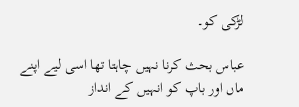لڑکی کو۔

عباس بحث کرنا نہیں چاہتا تھا اسی لیے اپنے ماں اور باپ کو انہیں کے انداز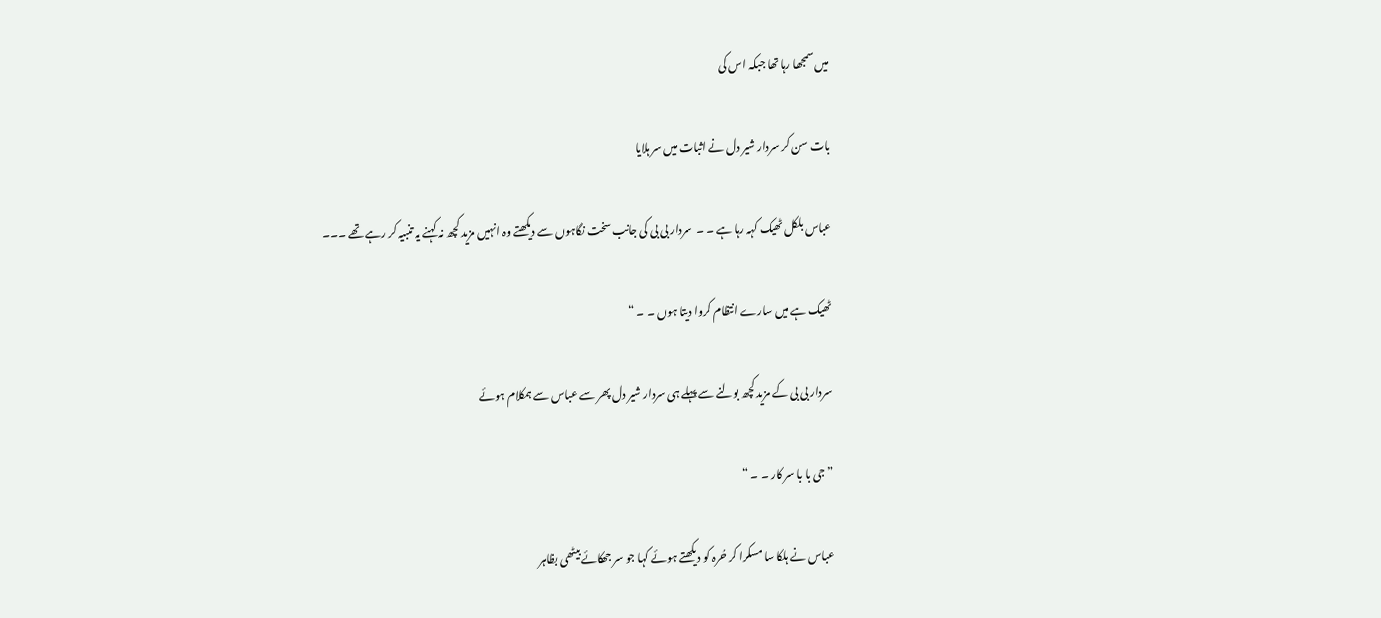میں سمجھا رہا تھا جبکہ اس کی

بات سن کر سردار شیر دل نے اثبات میں سر ہلایا

عباس بلکل ٹھیک کہہ رہا ہے ۔ ۔  سردار بی بی کی جانب سخت نگاہوں سے دیکھتے وہ انہیں مزید کچھ نہ کہنے یہ تنبیہ کر رہے تھے ۔۔۔

ٹھیک ہے میں سارے انتظام کروا دیتا ہوں ۔ ۔ “

سردار بی بی کے مزید کچھ بولنے سے پہلے ہی سردار شیر دل پھر سے عباس سے ہمکلام ہوئے

” جی با با سر کار ۔ ۔ “

عباس نے ہلکا سا مسکرا کر حُرہ کو دیکھتے ہوئے کہا جو سر جھکائے بیٹھی بظاہر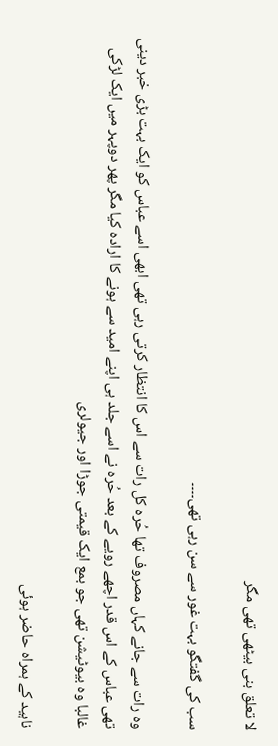لا تعلق بنی بیٹھی تھی مگر

سب کی گفتگو بہت غور سے سن رہی تھی۔۔۔۔

وہ رات سے جانے کہاں مصروف تھا حُرہ کل رات سے اس کا انتظار کرتی رہی تھی ابھی اسے عباس کو ایک بہت بڑی خبر دینی تھی عباس کے اس قدر اچھے رویے کے بعد حُرہ نے اسے جلد ہی اپنے امید سے ہونے کا ارادہ کیا مگر پھر دوپہر میں ایک لڑکی غالبا وہ بیوٹیشن تھی جو بمع ایک قیمتی جوڑا اور جیولری

ناہید کے ہمراہ حاضر ہوئی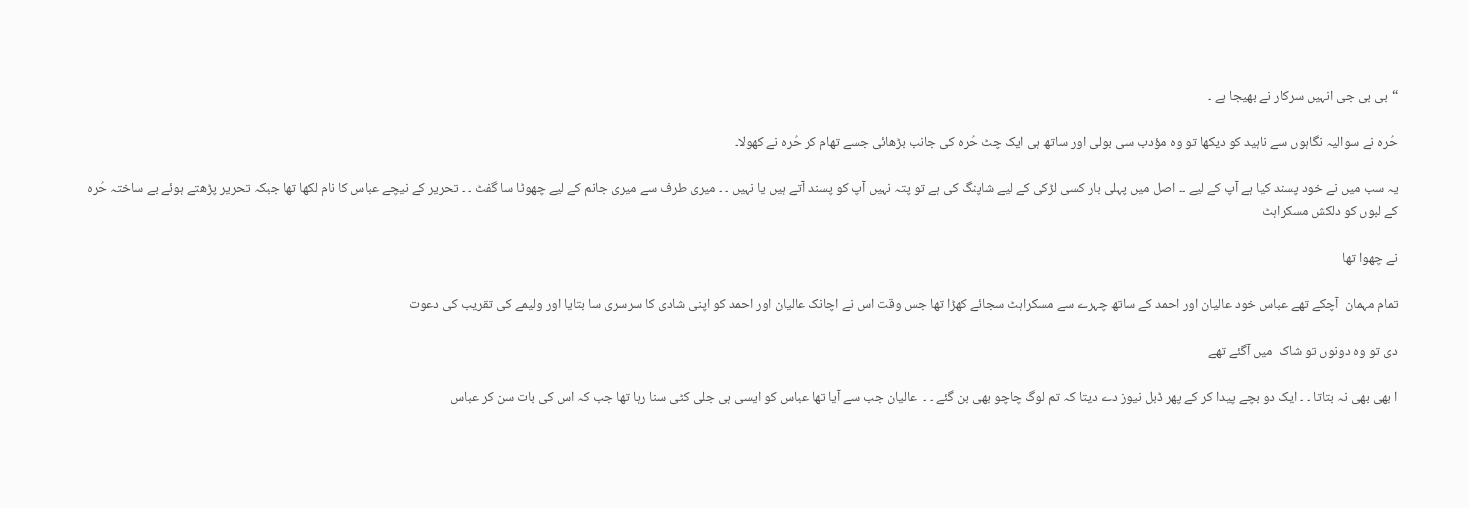“بی بی جی انہیں سرکار نے بھیجا ہے ۔

حُرہ نے سوالیہ نگاہوں سے ناہید کو دیکھا تو وہ مؤدب سی بولی اور ساتھ ہی ایک چٹ حُرہ کی جانب بڑھائی جسے تھام کر حُرہ نے کھولا۔

یہ سب میں نے خود پسند کیا ہے آپ کے لیے ۔۔ اصل میں پہلی بار کسی لڑکی کے لیے شاپنگ کی ہے تو پتہ نہیں آپ کو پسند آتے ہیں یا نہیں ۔ ۔ میری طرف سے میری جانم کے لیے چھوٹا سا گفٹ ۔ ۔ تحریر کے نیچے عباس کا نام لکھا تھا جبکہ تحریر پڑھتے ہوئے بے ساختہ حُرہ کے لبوں کو دلکش مسکراہٹ

نے چھوا تھا

تمام مہمان  آچکے تھے عباس خود عالیان اور احمد کے ساتھ چہرے سے مسکراہٹ سجائے کھڑا تھا جس وقت اس نے اچانک عالیان اور احمد کو اپنی شادی کا سرسری سا بتایا اور ولیمے کی تقریب کی دعوت

دی تو وہ دونوں تو شاک  میں آگئے تھے

ا بھی بھی نہ بتاتا ۔ ۔ ایک دو بچے پیدا کر کے پھر ڈبل نیوز دے دیتا کہ تم لوگ چاچو بھی بن گئے ۔ ۔  عالیان جب سے آیا تھا عباس کو ایسی ہی جلی کٹی سنا رہا تھا جب کہ اس کی بات سن کر عباس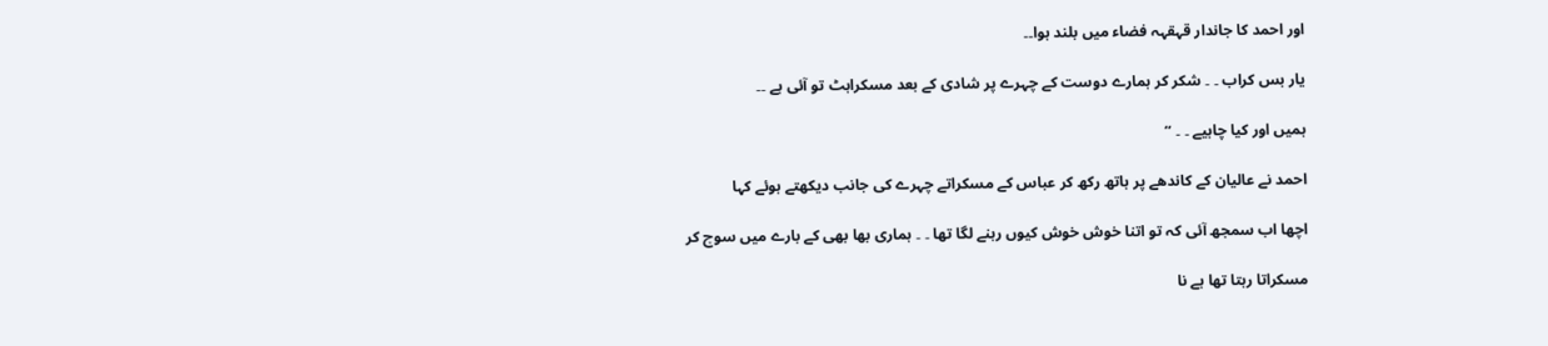اور احمد کا جاندار قہقہہ فضاء میں بلند ہوا۔۔

یار بس کراب ۔ ۔ شکر کر ہمارے دوست کے چہرے پر شادی کے بعد مسکراہٹ تو آئی ہے ۔۔

ہمیں اور کیا چاہیے ۔ ۔ “

احمد نے عالیان کے کاندھے پر ہاتھ رکھ کر عباس کے مسکراتے چہرے کی جانب دیکھتے ہوئے کہا

اچھا اب سمجھ آئی کہ تو اتنا خوش خوش کیوں رہنے لگا تھا ۔ ۔ ہماری بھا بھی کے بارے میں سوچ کر

مسکراتا رہتا تھا ہے نا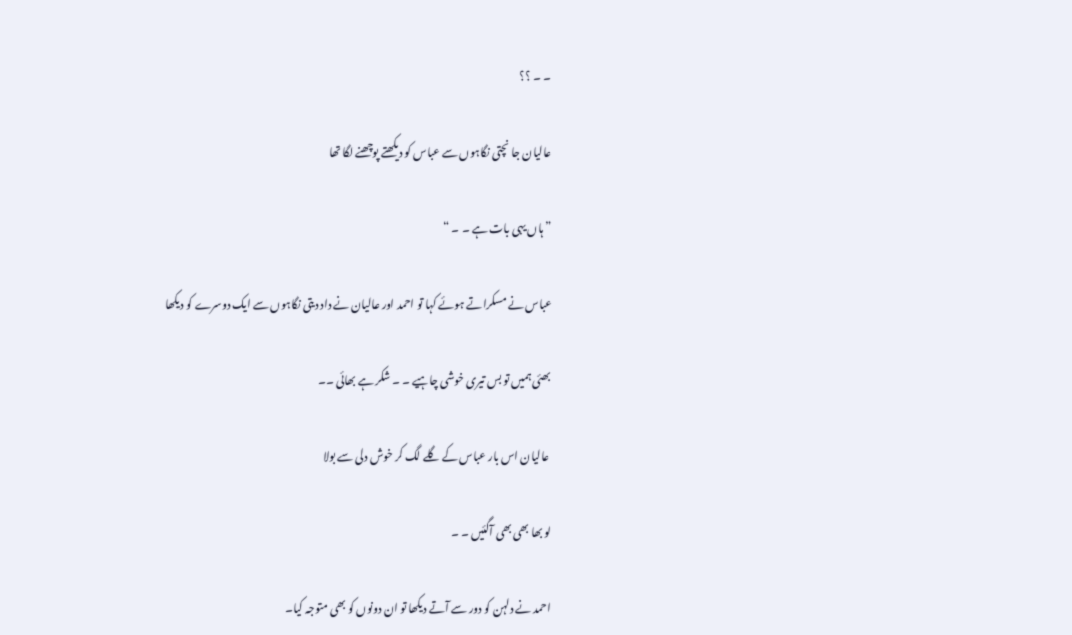۔ ۔ ؟؟

عالیان جا نچتی نگاہوں سے عباس کو دیکھتے پوچھنے لگا تھا

” ہاں یہی بات ہے ۔ ۔ “

عباس نے مسکراتے ہوئے کہا تو احمد اور عالیان نے داد دیتی نگاہوں سے ایک دوسرے کو دیکھا

بھئی ہمیں تو بس تیری خوشی چاہیے ۔ ۔ شکر ہے بھائی ۔۔

 عالیان اس بار عباس کے گلے لگ کر خوش دلی سے بولا

لو بھا بھی بھی آگئیں ۔ ۔

احمد نے دلہن کو دور سے آتے دیکھا تو ان دونوں کو بھی متوجہ کیا۔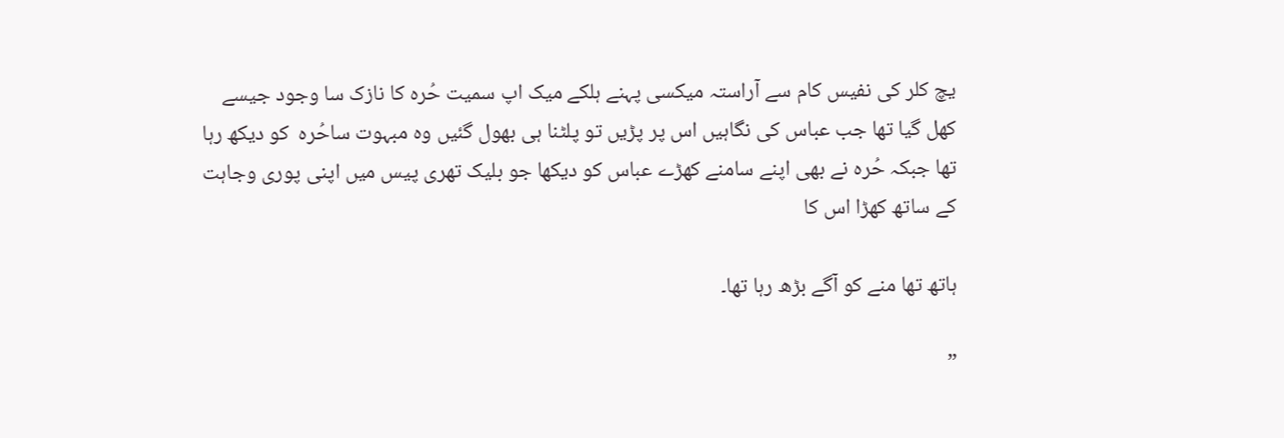یچ کلر کی نفیس کام سے آراستہ میکسی پہنے ہلکے میک اپ سمیت حُرہ کا نازک سا وجود جیسے کھل گیا تھا جب عباس کی نگاہیں اس پر پڑیں تو پلٹنا ہی بھول گئیں وہ مبہوت ساحُرہ  کو دیکھ رہا تھا جبکہ حُرہ نے بھی اپنے سامنے کھڑے عباس کو دیکھا جو بلیک تھری پیس میں اپنی پوری وجاہت کے ساتھ کھڑا اس کا

ہاتھ تھا منے کو آگے بڑھ رہا تھا۔

”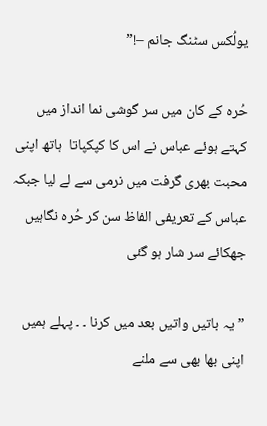یولُکس سٹنگ جانم –!”

حُرہ کے کان میں سر گوشی نما انداز میں کہتے ہوئے عباس نے اس کا کپکپاتا  ہاتھ اپنی محبت بھری گرفت میں نرمی سے لے لیا جبکہ عباس کے تعریفی الفاظ سن کر حُرہ نگاہیں جھکائے سر شار ہو گئی

” یہ باتیں واتیں بعد میں کرنا ۔ ۔ پہلے ہمیں اپنی بھا بھی سے ملنے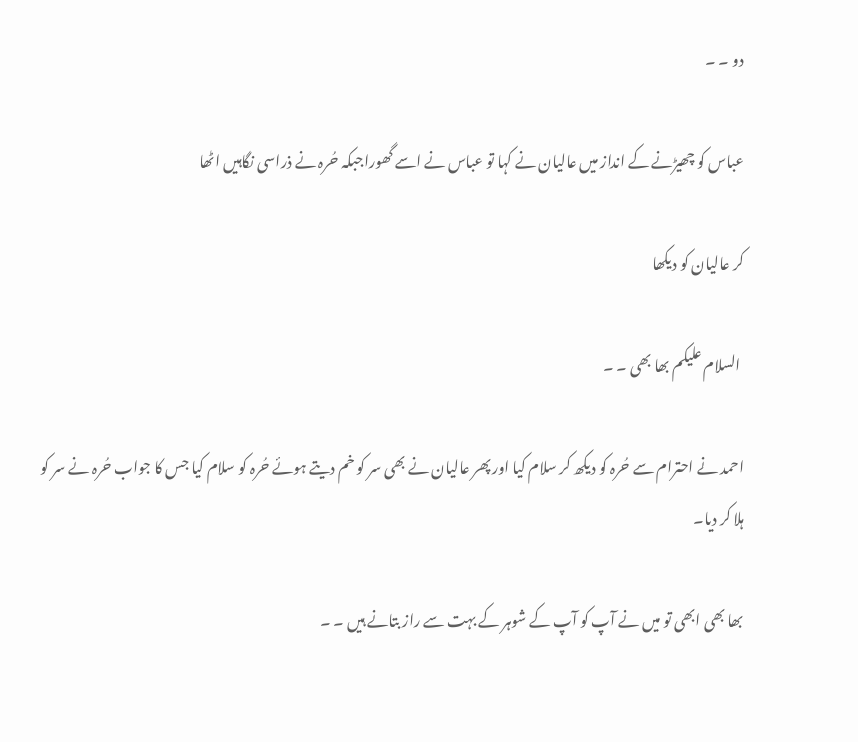دو ۔ ۔

عباس کو چھیڑنے کے انداز میں عالیان نے کہا تو عباس نے اسے گھوراجبکہ حُرہ نے ذراسی نگاہیں اٹھا

کر عالیان کو دیکھا

 السلام علیکم بھا بھی ۔ ۔

احمد نے احترام سے حُرہ کو دیکھ کر سلام کیا اور پھر عالیان نے بھی سر کو خم دیتے ہوئے حُرہ کو سلام کیا جس کا جواب حُرہ نے سر کو ہلا کر دیا۔

بھا بھی ابھی تو میں نے آپ کو آپ کے شوہر کے بہت سے راز بتانے ہیں ۔ ۔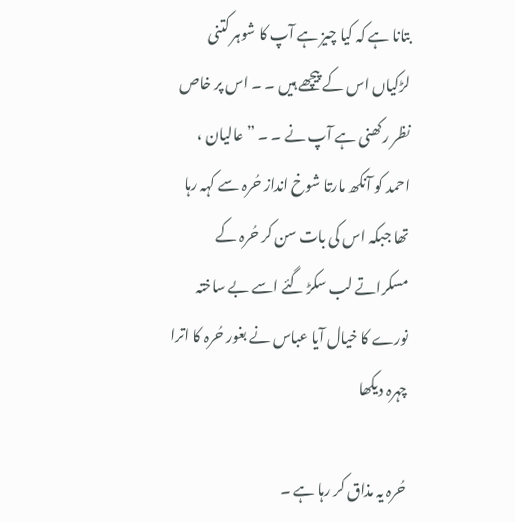بتانا ہے کہ کیا چیز ہے آپ کا شوہر کتنی لڑکیاں اس کے پیچھے ہیں ۔ ۔ اس پر خاص نظر رکھنی ہے آپ نے ۔ ۔ ” عالیان ، احمد کو آنکھ مارتا شوخ انداز حُرہ سے کہہ رہا تھا جبکہ اس کی بات سن کر حُرہ کے مسکراتے لب سکڑ گئے اسے بے ساختہ نورے کا خیال آیا عباس نے بغور حُرہ کا اترا چہرہ دیکھا

حُرہ یہ مذاق کر رہا ہے ۔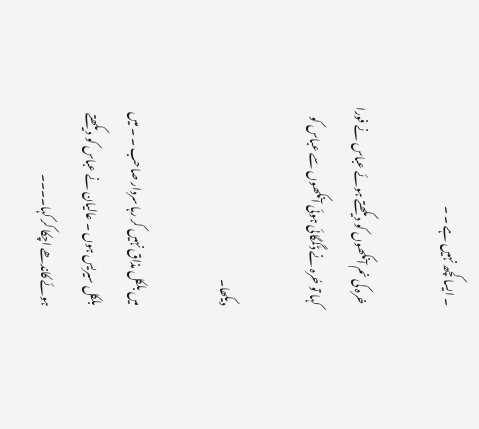۔ ایسا کچھ نہیں ہے ۔ ۔

 خرہ کی نم آنکھوں کو دیکھتے ہوئے عباس نے فورا کہا تو حُرہ نے ڈگمگائی ہوئی آنکھوں سے عباس کو

دیکھا۔

میں بلکل مذاق نہیں کر رہا سردار صاحب ۔ ۔ میں بلکل سیریس ہوں ۔ عالیان نے عباس کو دیکھتے ہوئے کاندھے اچکا کر کہا۔۔۔۔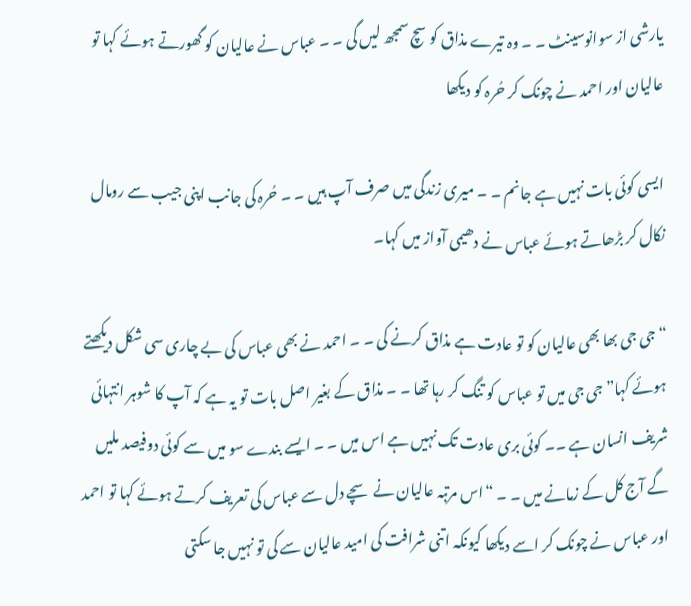یارشی از سوانوسینٹ ۔ ۔ وہ تیرے مذاق کو سچ سمجھ لیں گی ۔ ۔ عباس نے عالیان کو گھورتے ہوئے کہا تو عالیان اور احمد نے چونک کر حُرہ کو دیکھا

ایسی کوئی بات نہیں ہے جانم ۔ ۔ میری زندگی میں صرف آپ ہیں ۔ ۔ حُرہ کی جانب اپنی جیب سے رومال نکال کر بڑھاتے ہوئے عباس نے دھیمی آواز میں کہا۔

“جی جی بھا بھی عالیان کو تو عادت ہے مذاق کرنے کی ۔ ۔ احمد نے بھی عباس کی بے چاری سی شکل دیکھتے ہوئے کہا” جی جی میں تو عباس کو تنگ کر رہا تھا ۔ ۔ مذاق کے بغیر اصل بات تو یہ ہے کہ آپ کا شوہر انتہائی شریف انسان ہے ۔۔ کوئی بری عادت تک نہیں ہے اس میں ۔ ۔ ایسے بندے سو میں سے کوئی دوفیصد ملیں گے آج کل کے زمانے میں ۔ ۔ “اس مرتبہ عالیان نے سچے دل سے عباس کی تعریف کرتے ہوئے کہا تو احمد اور عباس نے چونک کر اسے دیکھا کیونکہ اتنی شرافت کی امید عالیان سے کی تو نہیں جا سکتی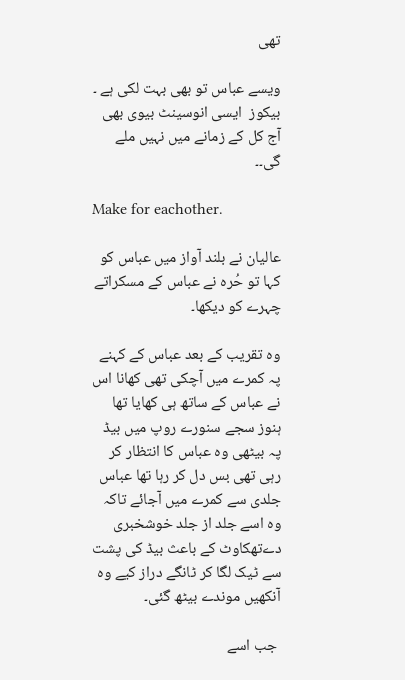تھی

ویسے عباس تو بھی بہت لکی ہے ۔ بیکوز  ایسی انوسینٹ بیوی بھی آج کل کے زمانے میں نہیں ملے گی۔۔

Make for eachother.

عالیان نے بلند آواز میں عباس کو کہا تو حُرہ نے عباس کے مسکراتے چہرے کو دیکھا۔

وہ تقریب کے بعد عباس کے کہنے پہ کمرے میں آچکی تھی کھانا اس نے عباس کے ساتھ ہی کھایا تھا ہنوز سجے سنورے روپ میں بیڈ پہ بیٹھی وہ عباس کا انتظار کر رہی تھی بس دل کر رہا تھا عباس جلدی سے کمرے میں آجائے تاکہ وہ اسے جلد از جلد خوشخبری دےتھکاوٹ کے باعث بیڈ کی پشت سے ٹیک لگا کر ٹانگے دراز کیے وہ آنکھیں موندے بیٹھ گئی۔

 جب اسے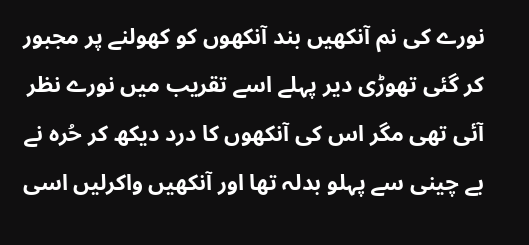نورے کی نم آنکھیں بند آنکھوں کو کھولنے پر مجبور کر گئی تھوڑی دیر پہلے اسے تقریب میں نورے نظر آئی تھی مگر اس کی آنکھوں کا درد دیکھ کر حُرہ نے بے چینی سے پہلو بدلہ تھا اور آنکھیں واکرلیں اسی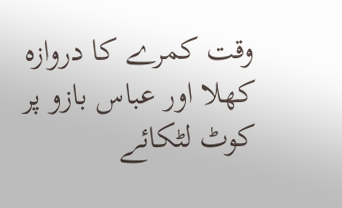وقت کمرے کا دروازہ کھلا اور عباس بازو پر کوٹ لٹکائے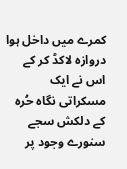کمرے میں داخل ہوا دروازہ لاکڈ کر کے اس نے ایک مسکراتی نگاہ حُرہ کے دلکش سجے سنورے وجود پر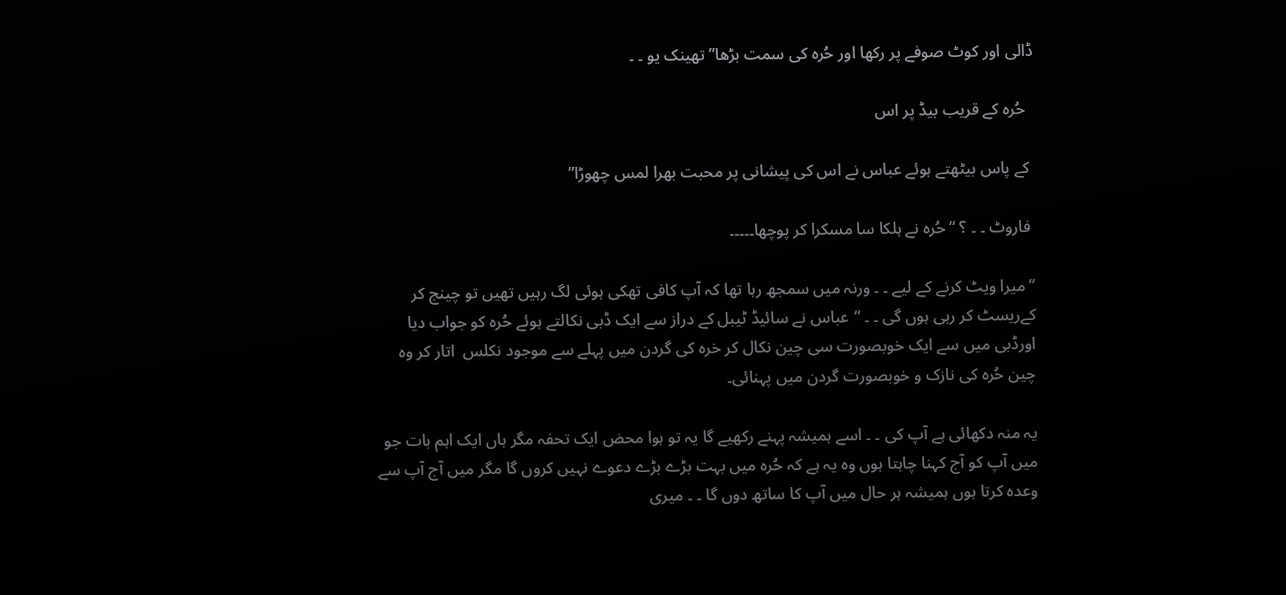ڈالی اور کوٹ صوفے پر رکھا اور حُرہ کی سمت بڑھا” تھینک یو ۔ ۔

  حُرہ کے قریب بیڈ پر اس

 کے پاس بیٹھتے ہوئے عباس نے اس کی پیشانی پر محبت بھرا لمس چھوڑا”

 فاروٹ ۔ ۔ ؟ “حُرہ نے ہلکا سا مسکرا کر پوچھا۔۔۔۔۔

“میرا ویٹ کرنے کے لیے ۔ ۔ ورنہ میں سمجھ رہا تھا کہ آپ کافی تھکی ہوئی لگ رہیں تھیں تو چینج کر کےریسٹ کر رہی ہوں گی ۔ ۔ “عباس نے سائیڈ ٹیبل کے دراز سے ایک ڈبی نکالتے ہوئے حُرہ کو جواب دیا اورڈبی میں سے ایک خوبصورت سی چین نکال کر خرہ کی گردن میں پہلے سے موجود نکلس  اتار کر وہ چین حُرہ کی نازک و خوبصورت گردن میں پہنائی۔

یہ منہ دکھائی ہے آپ کی ۔ ۔ اسے ہمیشہ پہنے رکھیے گا یہ تو ہوا محض ایک تحفہ مگر ہاں ایک اہم بات جو میں آپ کو آج کہنا چاہتا ہوں وہ یہ ہے کہ حُرہ میں بہت بڑے بڑے دعوے نہیں کروں گا مگر میں آج آپ سے وعدہ کرتا ہوں ہمیشہ ہر حال میں آپ کا ساتھ دوں گا ۔ ۔ میری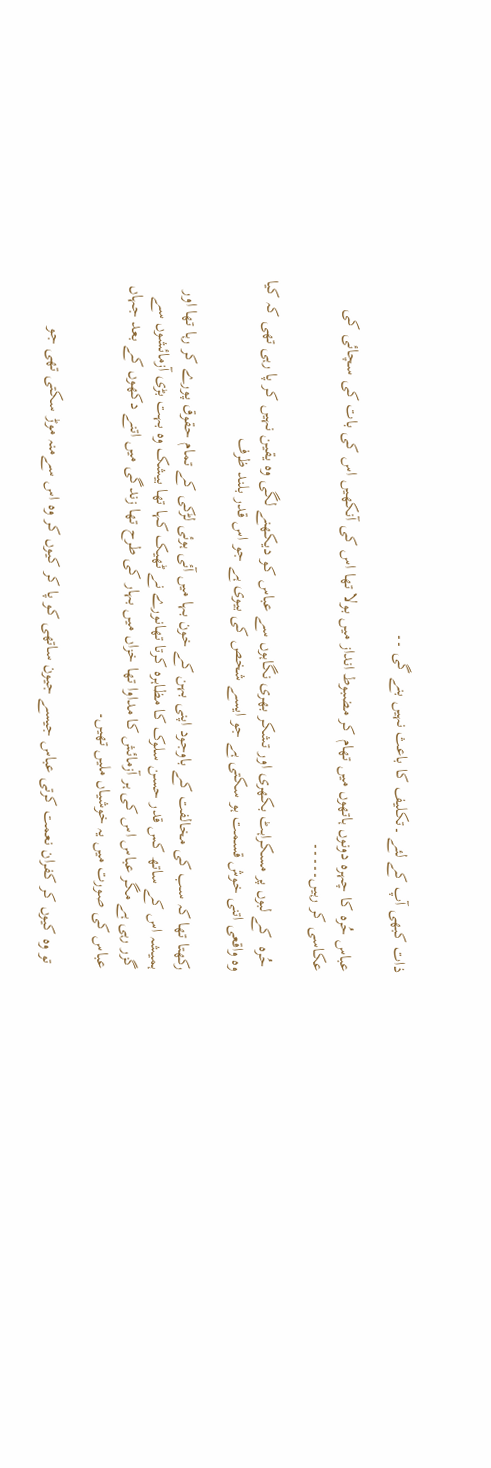ذات کبھی آپ کے لئے ۔تکلیف کا باعث نہیں بنے گی ۔۔

عباس حُرہ کا چہرہ دونوں ہاتھوں میں تھام کر مضبوط انداز میں بولا تھا اس کی آنکھیں اس کی بات کی سچائی کی عکاسی کر رہیں۔۔۔۔۔

 حُرہ  کے لبوں پر مسکراہٹ بکھری اور تشکر بھری نگاہوں سے عباس کو دیکھنے لگی وہ یقین نہیں کر پا رہی تھی کہ کیا وہ واقعی اتنی خوش قسمت ہو سکتی ہے جو ایسے شخص کی بیوی ہے جو اس قدر بلند ظرف

رکھتا تھا کہ سب کی مخالفت کے باوجود اپنی بہن کے خون بہا میں آئی ہوئی لڑکی کے تمام حقوق پورے کر رہا تھا اور ہمیشہ اس کے ساتھ کس قدر حسن سلوک کا مظاہرہ کرتا تھانورے نے ٹھیک کہا تھا بیشک وہ بہت بڑی آزمائشوں سے گزر رہی ہے مگر عباس اس کی ہر آزمائش کا مداوا تھا خزاں میں بہار کی طرح تھا زندگی میں اتنے دکھوں کے بعد جہاں عباس کی صورت میں یہ خوشیاں ملیں تھیں۔

 تو وہ کیوں کر کفران نعمت کرتی عباس جیسے جیون ساتھی کو پا کر کیوں کر وہ اس سےمنہ موڑ سکتی تھی جو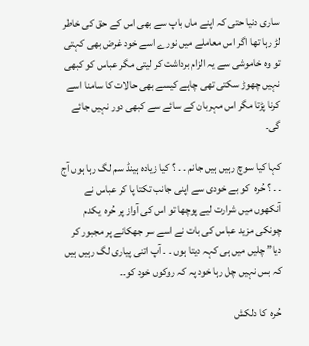ساری دنیا حتی کہ اپنے ماں باپ سے بھی اس کے حق کی خاطر لڑ رہا تھا اگر اس معاملے میں نورے اسے خود غرض بھی کہتی تو وہ خاموشی سے یہ الزام برداشت کر لیتی مگر عباس کو کبھی نہیں چھوڑ سکتی تھی چاہے کیسے بھی حالات کا سامنا اسے کرنا پڑتا مگر اس مہربان کے سائے سے کبھی دور نہیں جائے گی۔

کہا کیا سوچ رہیں ہیں جانم ۔ ۔ ؟ کیا زیادہ ہینڈ سم لگ رہا ہوں آج ۔ ۔ ؟ حُرہ  کو بے خودی سے اپنی جانب تکتا پا کر عباس نے آنکھوں میں شرارت لیے پوچھا تو اس کی آواز پر حُرہ  یکدم چونکی مزید عباس کی بات نے اسے سر جھکانے پر مجبور کر دیا” چلیں میں ہی کہہ دیتا ہوں ۔ ۔ آپ اتنی پیاری لگ رہیں ہیں کہ بس نہیں چل رہا خود پہ کہ روکوں خود کو۔۔

حُرہ  کا دلکش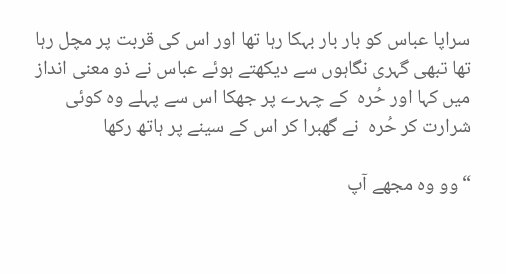سراپا عباس کو بار بار بہکا رہا تھا اور اس کی قربت پر مچل رہا تھا تبھی گہری نگاہوں سے دیکھتے ہوئے عباس نے ذو معنی انداز میں کہا اور حُرہ  کے چہرے پر جھکا اس سے پہلے وہ کوئی شرارت کر حُرہ  نے گھبرا کر اس کے سینے پر ہاتھ رکھا

“وو وہ مجھے آپ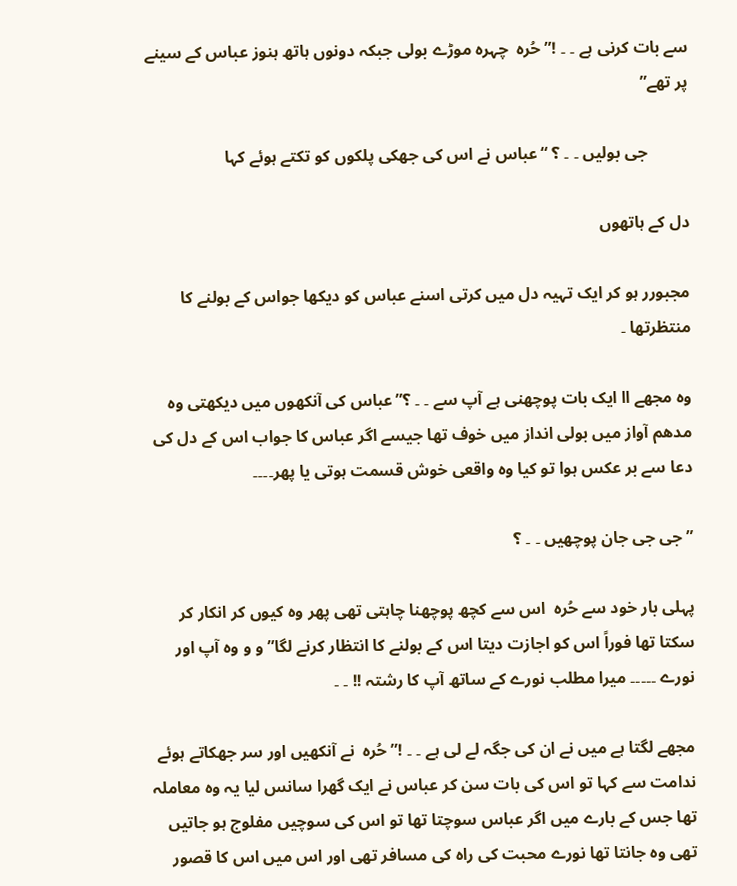سے بات کرنی ہے ۔ ۔ !”حُرہ  چہرہ موڑے بولی جبکہ دونوں ہاتھ ہنوز عباس کے سینے پر تھے”

          جی بولیں ۔ ۔ ؟ “عباس نے اس کی جھکی پلکوں کو تکتے ہوئے کہا

دل کے ہاتھوں

مجبورر ہو کر ایک تہیہ دل میں کرتی اسنے عباس کو دیکھا جواس کے بولنے کا منتظرتھا ۔

وہ مجھے اا ایک بات پوچھنی ہے آپ سے ۔ ۔ ؟”عباس کی آنکھوں میں دیکھتی وہ مدھم آواز میں بولی انداز میں خوف تھا جیسے اگر عباس کا جواب اس کے دل کی دعا سے بر عکس ہوا تو کیا وہ واقعی خوش قسمت ہوتی یا پھر۔۔۔۔

” جی جی جان پوچھیں ۔ ۔ ؟

پہلی بار خود سے حُرہ  اس سے کچھ پوچھنا چاہتی تھی پھر وہ کیوں کر انکار کر سکتا تھا فوراً اس کو اجازت دیتا اس کے بولنے کا انتظار کرنے لگا” و و وہ آپ اور نورے ۔۔۔۔۔ میرا مطلب نورے کے ساتھ آپ کا رشتہ !! ۔ ۔

مجھے لگتا ہے میں نے ان کی جگہ لے لی ہے ۔ ۔ !”حُرہ  نے آنکھیں اور سر جھکاتے ہوئے ندامت سے کہا تو اس کی بات سن کر عباس نے ایک گھرا سانس لیا یہ وہ معاملہ تھا جس کے بارے میں اگر عباس سوچتا تھا تو اس کی سوچیں مفلوج ہو جاتیں تھی وہ جانتا تھا نورے محبت کی راہ کی مسافر تھی اور اس میں اس کا قصور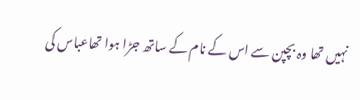نہیں تھا وہ بچپن سے اس کے نام کے ساتھ جڑا ہوا تھاعباس کی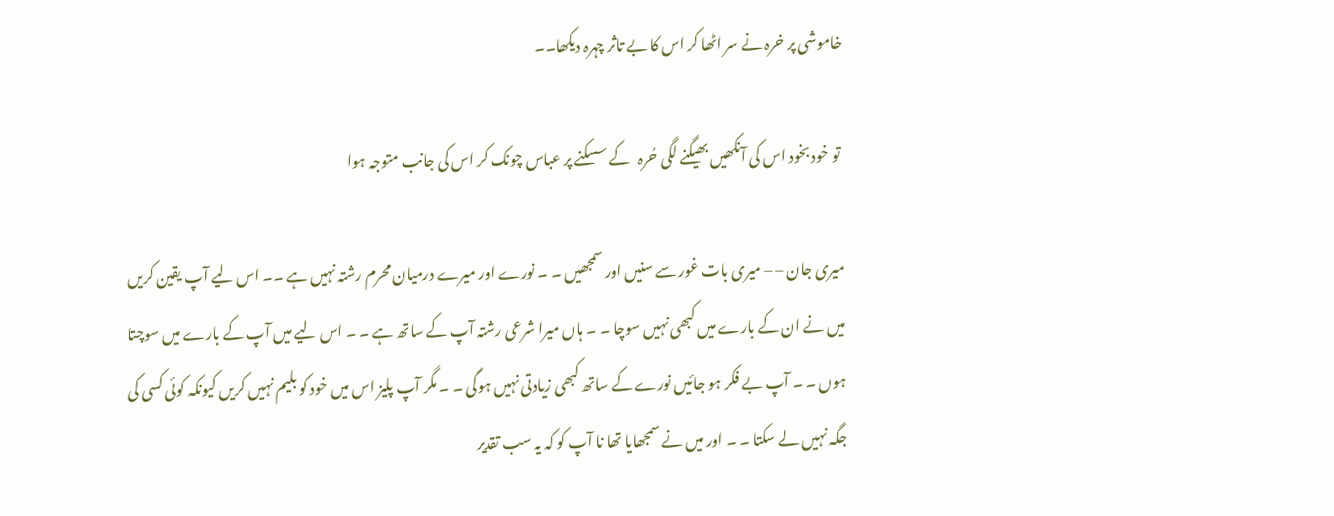خاموشی پر خرہ نے سر اٹھا کر اس کا بے تاثر چہرہ دیکھا۔۔

 تو خود بخود اس کی آنکھیں بھیگنے لگی حُرہ   کے سسکنے پر عباس چونک کر اس کی جانب متوجہ ہوا

میری جان – – میری بات غور سے سنیں اور سمجھیں ۔ ۔ نورے اور میرے درمیان محرم رشتہ نہیں ہے ۔۔ اس لیے آپ یقین کریں میں نے ان کے بارے میں کبھی نہیں سوچا ۔ ۔ ہاں میرا شرعی رشتہ آپ کے ساتھ ہے ۔ ۔ اس لیے میں آپ کے بارے میں سوچتا ہوں ۔ ۔ آپ بے فکر ہو جائیں نورے کے ساتھ کبھی زیادتی نہیں ہوگی ۔ ۔ مگر آپ پلیز اس میں خود کو بلیم نہیں کریں کیونکہ کوئی کسی کی جگہ نہیں لے سکتا ۔ ۔ اور میں نے سمجھایا تھا نا آپ کو کہ یہ سب تقدیر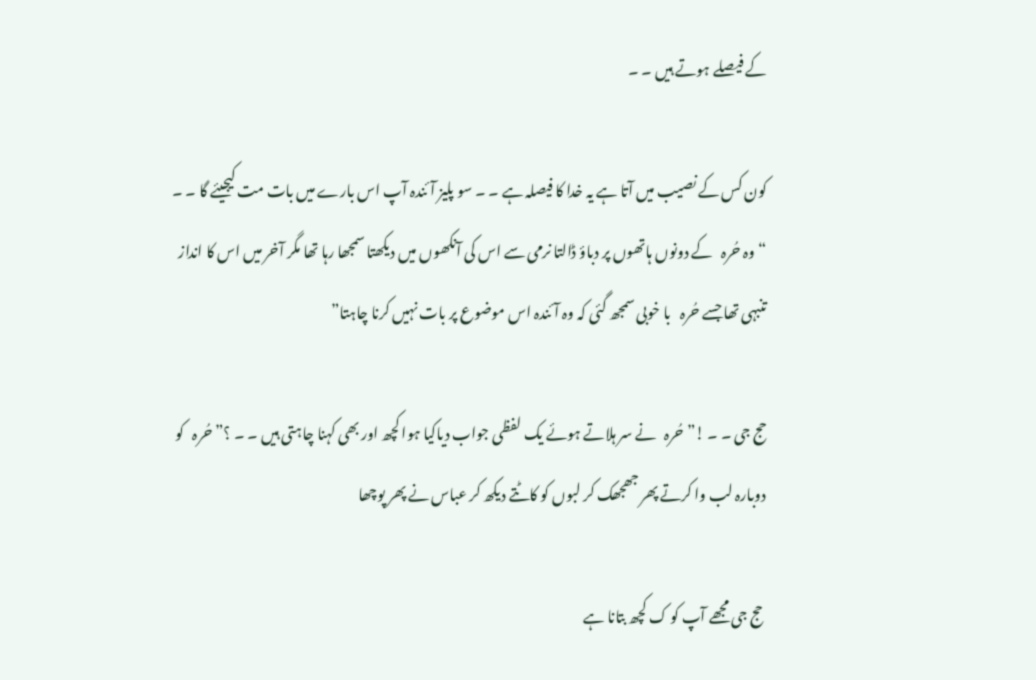کے فیصلے ہوتے ہیں ۔ ۔

کون کس کے نصیب میں آتا ہے یہ خدا کا فیصلہ ہے ۔ ۔ سو پلیز آئندہ آپ اس بارے میں بات مت کیجیئے گا ۔ ۔ “وہ حُرہ   کے دونوں ہاتھوں پر دباؤ ڈالتا نرمی سے اس کی آنکھوں میں دیکھتا سمجھا رہا تھا مگر آخر میں اس کا انداز تنبہی تھا جسے حُرہ   با خوبی سمجھ گئی کہ وہ آئندہ اس موضوع پر بات نہیں کرنا چاہتا”

حج جی ۔ ۔ !”حُرہ   نے سر ہلاتے ہوئے یک لفظی جواب دیاکیا ہوا کچھ اور بھی کہنا چاہتی ہیں ۔ ۔ ؟”حُرہ   کو دوبارہ لب وا کرتے پھر جھجھک کر لبوں کو کاٹتے دیکھ کر عباس نے پھر پوچھا

 حج جی مجھے آپ کو ک کچھ بتانا ہے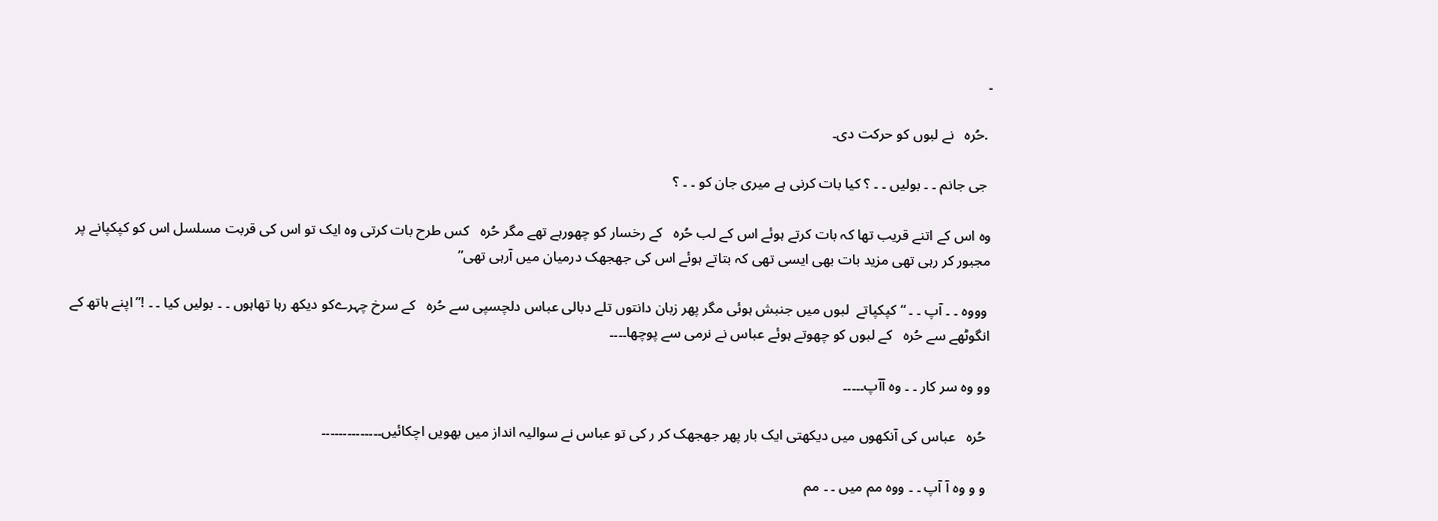۔

 .حُرہ   نے لبوں کو حرکت دی۔

 جی جانم ۔ ۔ بولیں ۔ ۔ ؟ کیا بات کرنی ہے میری جان کو ۔ ۔ ؟

وہ اس کے اتنے قریب تھا کہ بات کرتے ہوئے اس کے لب حُرہ   کے رخسار کو چھورہے تھے مگر حُرہ   کس طرح بات کرتی وہ ایک تو اس کی قربت مسلسل اس کو کپکپانے پر مجبور کر رہی تھی مزید بات بھی ایسی تھی کہ بتاتے ہوئے اس کی جھجھک درمیان میں آرہی تھی”

 وووہ ۔ ۔ آپ ۔ ۔ “کپکپاتے  لبوں میں جنبش ہوئی مگر پھر زبان دانتوں تلے دبالی عباس دلچسپی سے حُرہ   کے سرخ چہرےکو دیکھ رہا تھاہوں ۔ ۔ بولیں کیا ۔ ۔ !”اپنے ہاتھ کے انگوٹھے سے حُرہ   کے لبوں کو چھوتے ہوئے عباس نے نرمی سے پوچھا۔۔۔۔

وو وہ سر کار ۔ ۔ وہ آآپ۔۔۔۔۔

 حُرہ   عباس کی آنکھوں میں دیکھتی ایک بار پھر جھجھک کر ر کی تو عباس نے سوالیہ انداز میں بھویں اچکائیں۔۔۔۔۔۔۔۔۔۔۔۔۔۔

 و و وہ آ آپ ۔ ۔ ووہ مم میں ۔ ۔ مم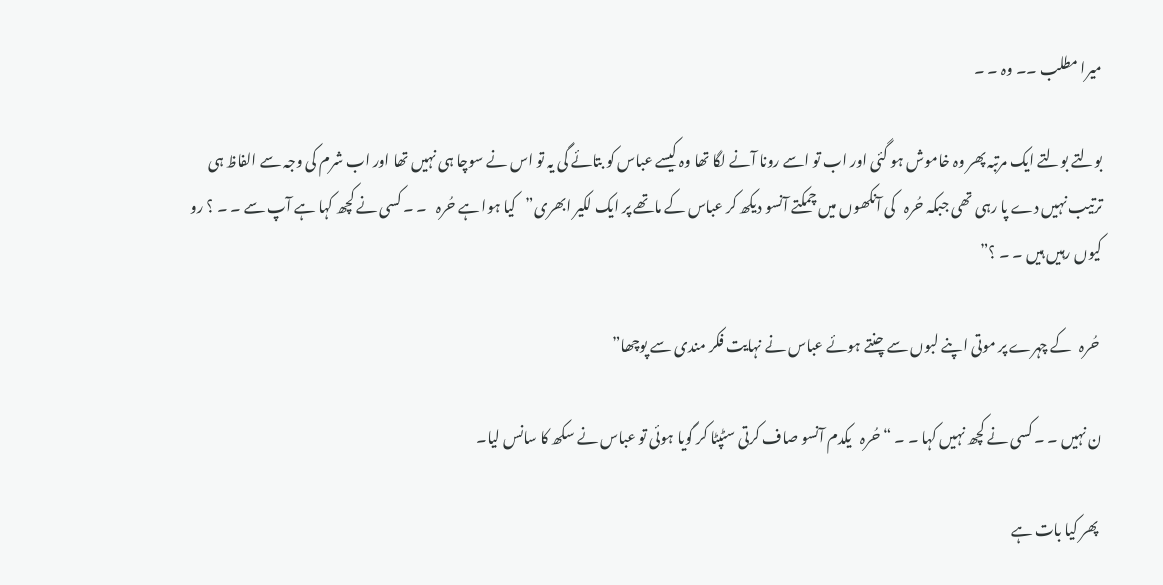میرا مطلب ۔۔ وہ ۔ ۔

بولتے بولتے ایک مرتبہ پھر وہ خاموش ہو گئی اور اب تو اسے رونا آنے لگا تھا وہ کیسے عباس کو بتائے گی یہ تو اس نے سوچا ہی نہیں تھا اور اب شرم کی وجہ سے الفاظ ہی ترتیب نہیں دے پا رہی تھی جبکہ حُرہ   کی آنکھوں میں چمکتے آنسو دیکھ کر عباس کے ماتھے پر ایک لکیر ابھری”کیا ہوا ہے حُرہ   ۔ ۔ کسی نے کچھ کہا ہے آپ سے ۔ ۔ ؟ رو کیوں رہیں ہیں ۔ ۔ ؟”

 حُرہ   کے چہرے پر موتی اپنے لبوں سے چنتے ہوئے عباس نے نہایت فکر مندی سے پوچھا”

ن نہیں ۔ ۔ کسی نے کچھ نہیں کہا ۔ ۔ “حُرہ   یکدم آنسو صاف کرتی سٹپٹا کر گویا ہوئی تو عباس نے سکھ کا سانس لیا۔

 پھر کیا بات ہے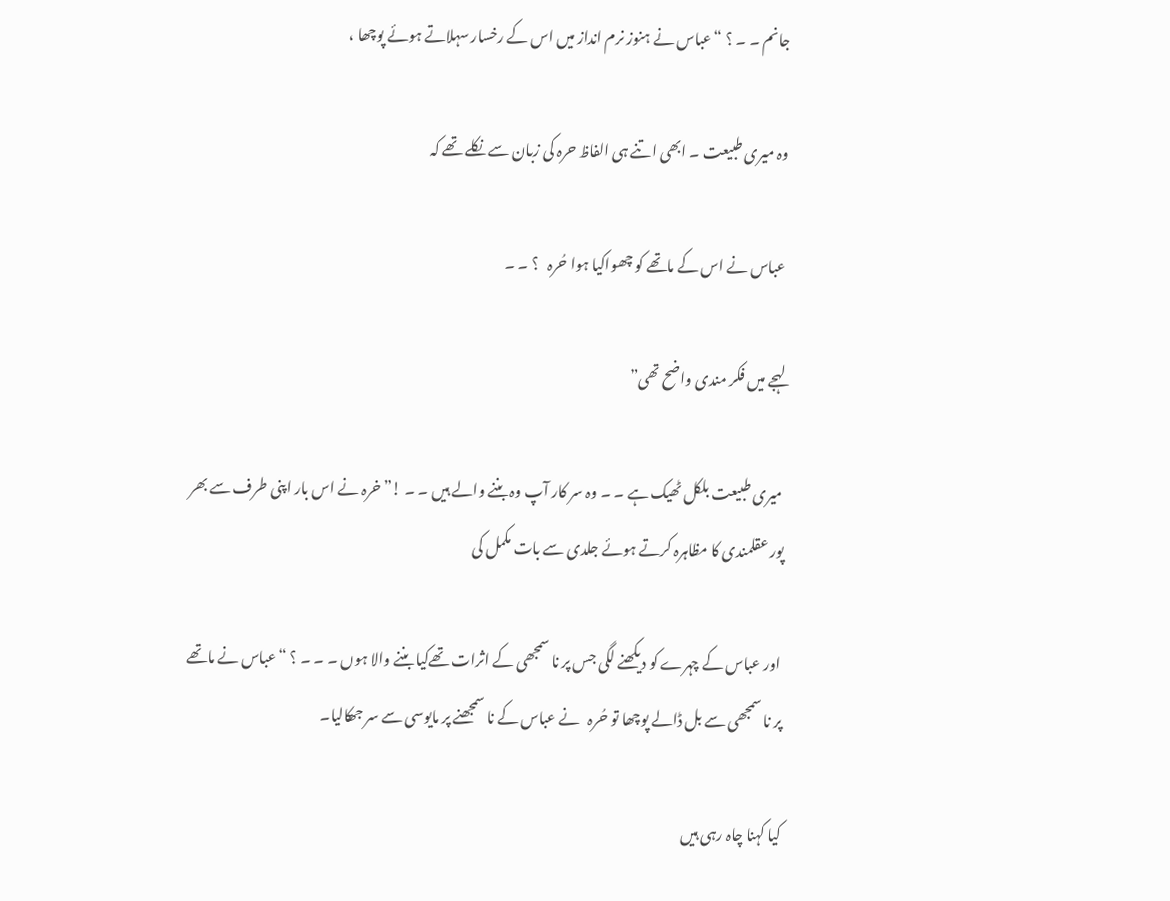جانم ۔ ۔ ؟ “عباس نے ہنوز نرم انداز میں اس کے رخسار سہلاتے ہوئے پوچھا ،

وہ میری طبیعت ۔ ابھی اتنے ہی الفاظ حرہ کی زبان سے نکلے تھے کہ

 عباس نے اس کے ماتھے کو چھواکیا ہوا حُرہ   ؟ ۔ ۔

لہجے میں فکر مندی واضح تھی”

 میری طبیعت بلکل ٹھیک ہے ۔ ۔ وہ سر کار آپ وہ بننے والے ہیں ۔ ۔ !” خرہ نے اس بار اپنی طرف سے بھر پور عقلمندی کا مظاہرہ کرتے ہوئے جلدی سے بات مکمل کی

 اور عباس کے چہرے کو دیکھنے لگی جس پر نا سمجھی کے اثرات تھےکیا بننے والا ہوں ۔ ۔ ۔ ؟ “عباس نے ماتھے پر نا سمجھی سے بل ڈالے پوچھا تو حُرہ   نے عباس کے نا سمجھنے پر مایوسی سے سر جھکالیا۔

کیا کہنا چاہ رہی ہیں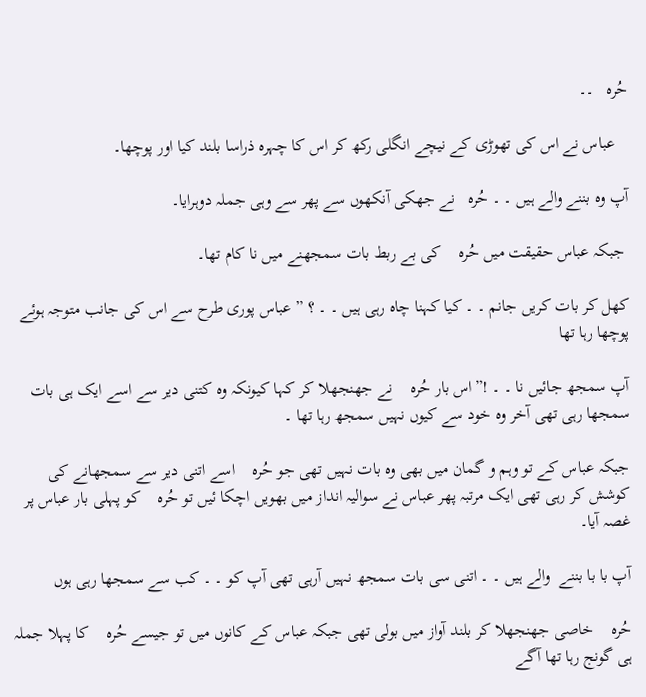حُرہ   ۔۔

   عباس نے اس کی تھوڑی کے نیچے انگلی رکھ کر اس کا چہرہ ذراسا بلند کیا اور پوچھا۔

آپ وہ بننے والے ہیں ۔ ۔ حُرہ   نے جھکی آنکھوں سے پھر سے وہی جملہ دوہرایا۔

 جبکہ عباس حقیقت میں حُرہ    کی بے ربط بات سمجھنے میں نا کام تھا۔

کھل کر بات کریں جانم ۔ ۔ کیا کہنا چاہ رہی ہیں ۔ ۔ ؟ ” عباس پوری طرح سے اس کی جانب متوجہ ہوئے پوچھا رہا تھا

آپ سمجھ جائیں نا ۔ ۔ !”اس بار حُرہ    نے جھنجھلا کر کہا کیونکہ وہ کتنی دیر سے اسے ایک ہی بات سمجھا رہی تھی آخر وہ خود سے کیوں نہیں سمجھ رہا تھا ۔

جبکہ عباس کے تو وہم و گمان میں بھی وہ بات نہیں تھی جو حُرہ    اسے اتنی دیر سے سمجھانے کی کوشش کر رہی تھی ایک مرتبہ پھر عباس نے سوالیہ انداز میں بھویں اچکا ئیں تو حُرہ    کو پہلی بار عباس پر غصہ آیا۔

آپ با با بننے  والے ہیں ۔ ۔ اتنی سی بات سمجھ نہیں آرہی تھی آپ کو ۔ ۔ کب سے سمجھا رہی ہوں

حُرہ    خاصی جھنجھلا کر بلند آواز میں بولی تھی جبکہ عباس کے کانوں میں تو جیسے حُرہ    کا پہلا جملہ ہی گونج رہا تھا آگے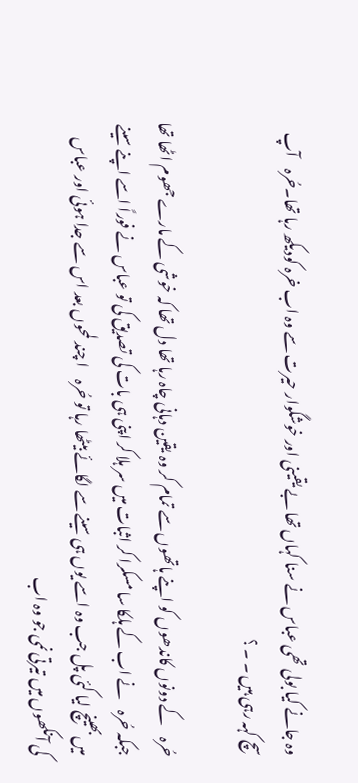وہ جانے کیا بولی تھی عباس نے سنا کہاں تھا بے یقینی اور خوشگوار حیرت سے وہ اب خرہ کودیکھ رہا تھا۔حُرہ    آپ سچ کہہ رہی ہیں ۔ ۔ ؟

حُرہ    کے دونوں کاندھوں کو اپنے ہاتھوں سے تمام کر وہ یقین دہانی چاہ رہا تھا دل تھا کہ خوشی کے مارے جھوم اٹھا تھا جبکہ حُرہ    نے اب کے ہلکا سا مسکرا کر اثبات میں سر ہلا کر اپنی ہی بات کی تصدیق کی تو عباس نے فوراً اسے اپنے سینے میں بھینچ لیا کئی پل جب وہ اسے یوں ہی سینے سے لگائے بیٹھا رہا تو حُرہ    ا چند لمحوں بعد اس سے جدا ہوئی اور عباس کی آنکھوں میں تیرتی نمی جو وہ اب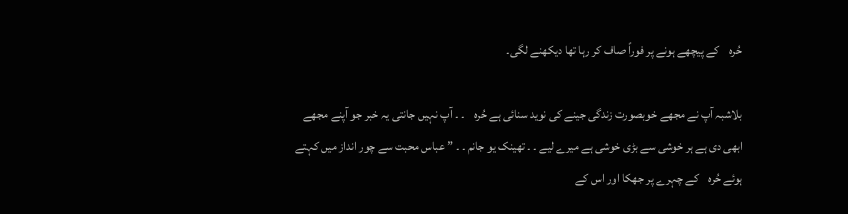حُرہ    کے پیچھے ہونے پر فوراً صاف کر رہا تھا دیکھنے لگی۔

بلاشبہ آپ نے مجھے خوبصورت زندگی جینے کی نوید سنائی ہے حُرہ    ۔ ۔ آپ نہیں جانتی یہ خبر جو آپنے مجھے ابھی دی ہے ہر خوشی سے بڑی خوشی ہے میرے لیے ۔ ۔ تھینک یو جانم ۔ ۔ ” عباس محبت سے چور انداز میں کہتے ہوئے حُرہ    کے چہرے پر جھکا اور اس کے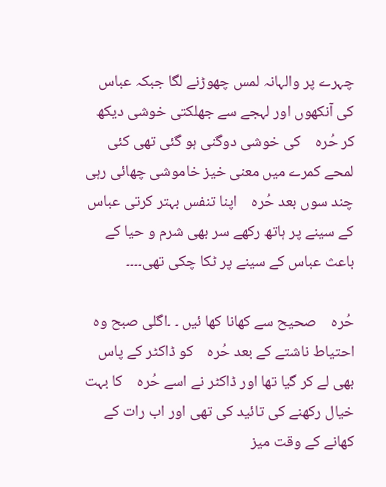چہرے پر والہانہ لمس چھوڑنے لگا جبکہ عباس کی آنکھوں اور لہجے سے جھلکتی خوشی دیکھ کر حُرہ    کی خوشی دوگنی ہو گئی تھی کئی لمحے کمرے میں معنی خیز خاموشی چھائی رہی چند سوں بعد حُرہ    اپنا تنفس بہتر کرتی عباس کے سینے پر ہاتھ رکھے سر بھی شرم و حیا کے باعث عباس کے سینے پر ٹکا چکی تھی۔۔۔۔

حُرہ    صحیح سے کھانا کھا ئیں ۔ ۔اگلی صبح وہ احتیاط ناشتے کے بعد حُرہ    کو ڈاکٹر کے پاس بھی لے کر گیا تھا اور ڈاکٹر نے اسے حُرہ    کا بہت خیال رکھنے کی تائید کی تھی اور اب رات کے کھانے کے وقت میز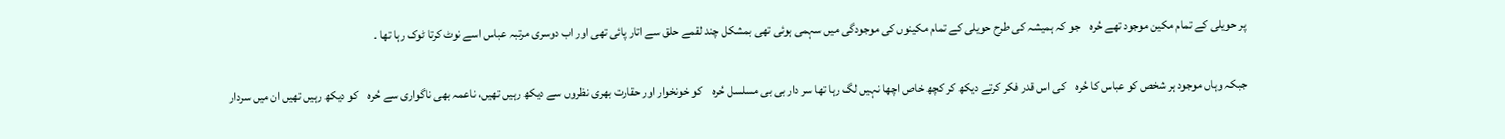پر حویلی کے تمام مکین موجود تھے حُرہ    جو کہ ہمیشہ کی طرح حویلی کے تمام مکینوں کی موجودگی میں سہمی ہوئی تھی بمشکل چند لقمے حلق سے اتار پائی تھی اور اب دوسری مرتبہ عباس اسے نوٹ کرتا ٹوک رہا تھا ۔

جبکہ وہاں موجود ہر شخص کو عباس کا حُرہ    کی اس قدر فکر کرتے دیکھ کر کچھ خاص اچھا نہیں لگ رہا تھا سر دار بی بی مسلسل حُرہ    کو خونخوار اور حقارت بھری نظروں سے دیکھ رہیں تھیں، ناعمہ بھی ناگواری سے حُرہ    کو دیکھ رہیں تھیں ان میں سردار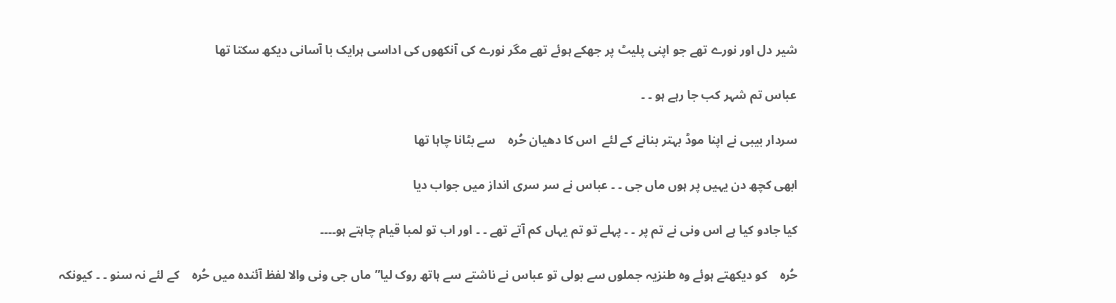شیر دل اور نورے تھے جو اپنی پلیٹ پر جھکے ہوئے تھے مگر نورے کی آنکھوں کی اداسی ہرایک با آسانی دیکھ سکتا تھا

عباس تم شہر کب جا رہے ہو ۔ ۔

سردار بیبی نے اپنا موڈ بہتر بنانے کے لئے  اس کا دھیان حُرہ    سے بٹانا چاہا تھا

ابھی کچھ دن یہیں پر ہوں ماں جی ۔ ۔ عباس نے سر سری انداز میں جواب دیا

کیا جادو کیا ہے اس ونی نے تم پر ۔ ۔ پہلے تو تم یہاں کم آتے تھے ۔ ۔ اور اب تو لمبا قیام چاہتے ہو۔۔۔۔

حُرہ    کو دیکھتے ہوئے وہ طنزیہ جملوں سے بولی تو عباس نے ناشتے سے ہاتھ روک لیا”ماں جی ونی والا لفظ آئندہ میں حُرہ    کے لئے نہ سنو ۔ ۔ کیونکہ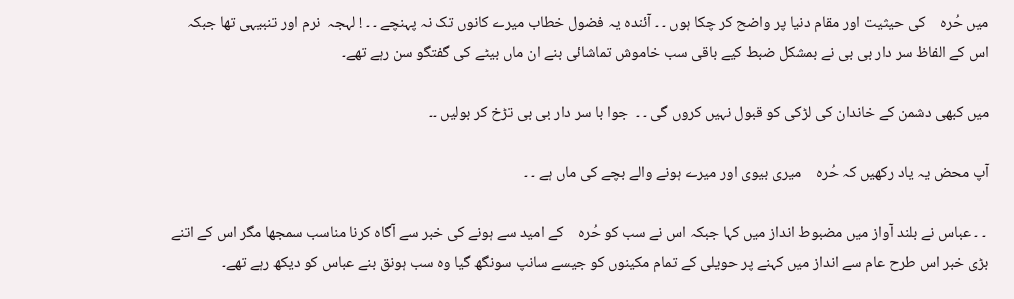میں حُرہ    کی حیثیت اور مقام دنیا پر واضح کر چکا ہوں ۔ ۔ آئندہ یہ فضول خطاب میرے کانوں تک نہ پہنچے ۔ ۔ ! لہجہ  نرم اور تنبیہی تھا جبکہ اس کے الفاظ سر دار بی بی نے بمشکل ضبط کیے باقی سب خاموش تماشائی بنے ان ماں بیٹے کی گفتگو سن رہے تھے۔

میں کبھی دشمن کے خاندان کی لڑکی کو قبول نہیں کروں گی ۔ ۔  جوا با سر دار بی بی تڑخ کر بولیں ۔۔

آپ محض یہ یاد رکھیں کہ حُرہ    میری بیوی اور میرے ہونے والے بچے کی ماں ہے ۔ ۔

 ۔ ۔ عباس نے بلند آواز میں مضبوط انداز میں کہا جبکہ اس نے سب کو حُرہ    کے امید سے ہونے کی خبر سے آگاہ کرنا مناسب سمجھا مگر اس کے اتنے بڑی خبر اس طرح عام سے انداز میں کہنے پر حویلی کے تمام مکینوں کو جیسے سانپ سونگھ گیا وہ سب ہونق بنے عباس کو دیکھ رہے تھے۔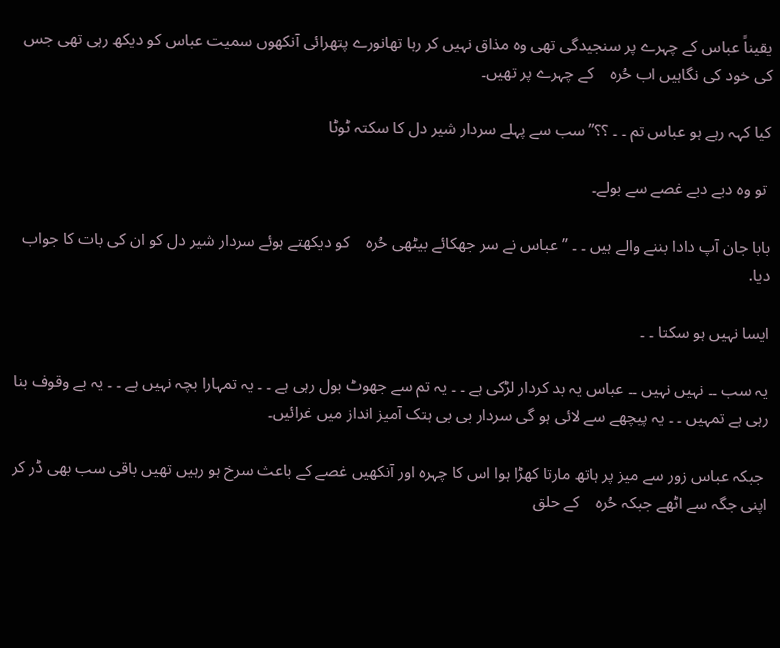یقیناً عباس کے چہرے پر سنجیدگی تھی وہ مذاق نہیں کر رہا تھانورے پتھرائی آنکھوں سمیت عباس کو دیکھ رہی تھی جس کی خود کی نگاہیں اب حُرہ    کے چہرے پر تھیں۔

کیا کہہ رہے ہو عباس تم ۔ ۔ ؟؟”سب سے پہلے سردار شیر دل کا سکتہ ٹوٹا

 تو وہ دبے دبے غصے سے بولے۔

بابا جان آپ دادا بننے والے ہیں ۔ ۔ ” عباس نے سر جھکائے بیٹھی حُرہ    کو دیکھتے ہوئے سردار شیر دل کو ان کی بات کا جواب دیا.

ایسا نہیں ہو سکتا ۔ ۔

یہ سب ۔۔ نہیں نہیں ۔۔ عباس یہ بد کردار لڑکی ہے ۔ ۔ یہ تم سے جھوٹ بول رہی ہے ۔ ۔ یہ تمہارا بچہ نہیں ہے ۔ ۔ یہ بے وقوف بنا رہی ہے تمہیں ۔ ۔ یہ پیچھے سے لائی ہو گی سردار بی بی ہتک آمیز انداز میں غرائیں۔

 جبکہ عباس زور سے میز پر ہاتھ مارتا کھڑا ہوا اس کا چہرہ اور آنکھیں غصے کے باعث سرخ ہو رہیں تھیں باقی سب بھی ڈر کر اپنی جگہ سے اٹھے جبکہ حُرہ    کے حلق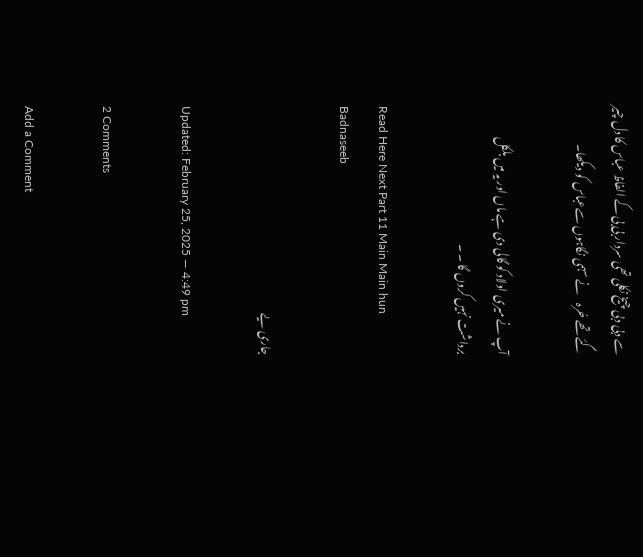سے دبی دبی چیخ نکلی تھی سردار بی بی کے الفاظ عباس کا دل چیر گئے تھے حُرہ    نے سہمی نگاہوں سےعباس کو دیکھا۔

آپ نے میری اولاد کو گالی دی ہے ماں اور یہ میں بلکل برداشت نہیں کروں گا ۔ ۔

Read Here Next Part 11 Main Main hun Badnaseeb

جاری یے

Updated: February 25, 2025 — 4:49 pm

2 Comments

Add a Comment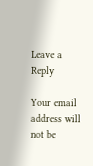Leave a Reply

Your email address will not be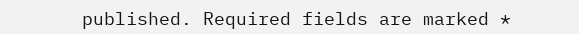published. Required fields are marked *